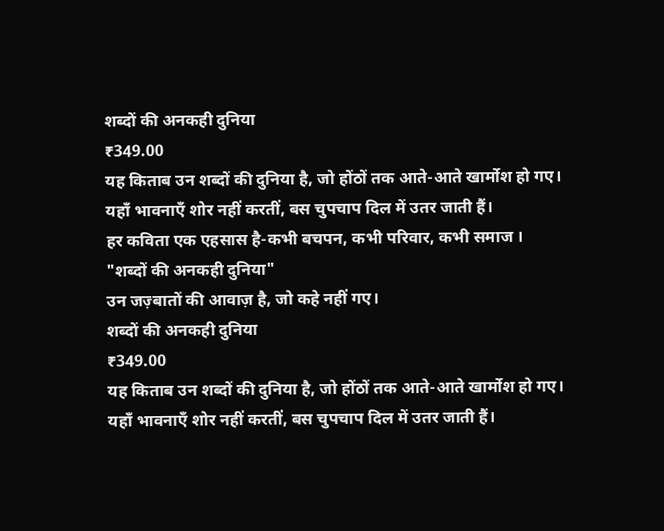शब्दों की अनकही दुनिया
₹349.00
यह किताब उन शब्दों की दुनिया है, जो होंठों तक आते-आते खार्मोश हो गए।
यहाँ भावनाएँ शोर नहीं करतीं, बस चुपचाप दिल में उतर जाती हैं।
हर कविता एक एहसास है-कभी बचपन, कभी परिवार, कभी समाज ।
"शब्दों की अनकही दुनिया"
उन जज़्बातों की आवाज़ है, जो कहे नहीं गए।
शब्दों की अनकही दुनिया
₹349.00
यह किताब उन शब्दों की दुनिया है, जो होंठों तक आते-आते खार्मोश हो गए।
यहाँ भावनाएँ शोर नहीं करतीं, बस चुपचाप दिल में उतर जाती हैं।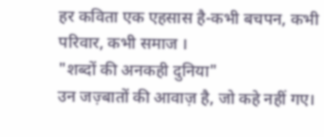हर कविता एक एहसास है-कभी बचपन, कभी परिवार, कभी समाज ।
"शब्दों की अनकही दुनिया"
उन जज़्बातों की आवाज़ है, जो कहे नहीं गए।